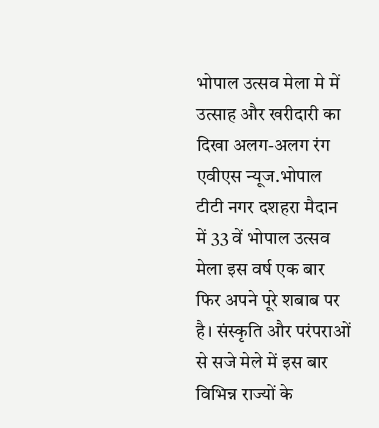भोपाल उत्सव मेला मे में उत्साह और खरीदारी का दिखा अलग-अलग रंग
एवीएस न्यूज.भोपाल
टीटी नगर दशहरा मैदान में 33 वें भोपाल उत्सव मेला इस वर्ष एक बार फिर अपने पूरे शबाब पर है। संस्कृति और परंपराओं से सजे मेले में इस बार विभिन्न राज्यों के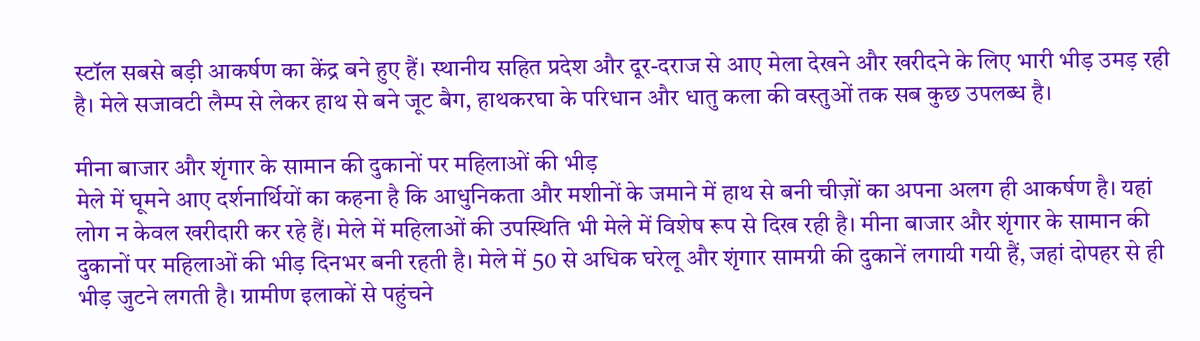स्टॉल सबसे बड़ी आकर्षण का केंद्र बने हुए हैं। स्थानीय सहित प्रदेश और दूर-दराज से आए मेला देखने और खरीदने के लिए भारी भीड़ उमड़ रही है। मेले सजावटी लैम्प से लेकर हाथ से बने जूट बैग, हाथकरघा के परिधान और धातु कला की वस्तुओं तक सब कुछ उपलब्ध है।

मीना बाजार और शृंगार के सामान की दुकानों पर महिलाओं की भीड़
मेले में घूमने आए दर्शनार्थियों का कहना है कि आधुनिकता और मशीनों के जमाने में हाथ से बनी चीज़ों का अपना अलग ही आकर्षण है। यहां लोग न केवल खरीदारी कर रहे हैं। मेले में महिलाओं की उपस्थिति भी मेले में विशेष रूप से दिख रही है। मीना बाजार और शृंगार के सामान की दुकानों पर महिलाओं की भीड़ दिनभर बनी रहती है। मेले में 50 से अधिक घरेलू और शृंगार सामग्री की दुकानें लगायी गयी हैं, जहां दोपहर से ही भीड़ जुटने लगती है। ग्रामीण इलाकों से पहुंचने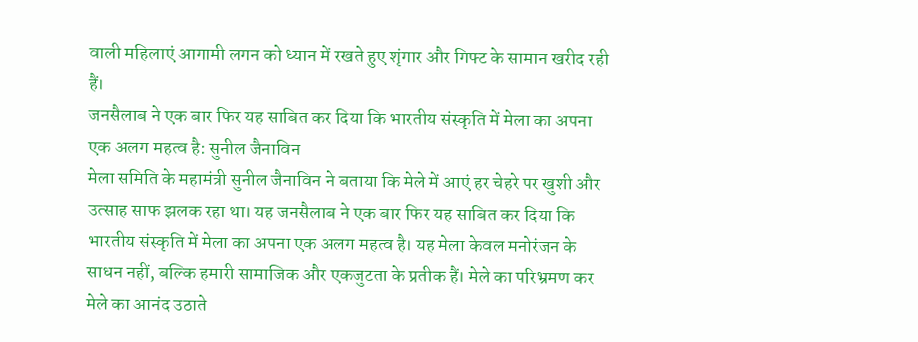वाली महिलाएं आगामी लगन को ध्यान में रखते हुए शृंगार और गिफ्ट के सामान खरीद रही हैं।
जनसैलाब ने एक बार फिर यह साबित कर दिया कि भारतीय संस्कृति में मेला का अपना एक अलग महत्व है: सुनील जैनाविन
मेला समिति के महामंत्री सुनील जैनाविन ने बताया कि मेले में आएं हर चेहरे पर खुशी और उत्साह साफ झलक रहा था। यह जनसैलाब ने एक बार फिर यह साबित कर दिया कि भारतीय संस्कृति में मेला का अपना एक अलग महत्व है। यह मेला केवल मनोरंजन के साधन नहीं, बल्कि हमारी सामाजिक और एकजुटता के प्रतीक हैं। मेले का परिभ्रमण कर मेले का आनंद उठाते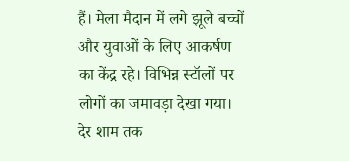हैं। मेला मैदान में लगे झूले बच्चों और युवाओं के लिए आकर्षण का केंद्र रहे। विभिन्न स्टॉलों पर लोगों का जमावड़ा देखा गया। देर शाम तक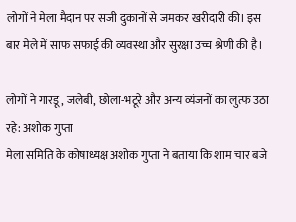लोगों ने मेला मैदान पर सजी दुकानों से जमकर खरीदारी की। इस बार मेले में साफ सफाई की व्यवस्था और सुरक्षा उच्च श्रेणी की है।

लोगों ने गारडू, जलेबी, छोला-भटूरे और अन्य व्यंजनों का लुत्फ उठा रहे: अशोक गुप्ता
मेला समिति के कोषाध्यक्ष अशोक गुप्ता ने बताया कि शाम चार बजे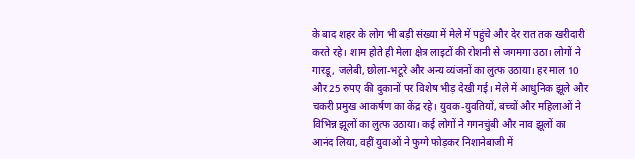के बाद शहर के लोग भी बड़ी संख्या में मेले में पहुंचे और देर रात तक खरीदारी करते रहे। शाम होते ही मेला क्षेत्र लाइटों की रोशनी से जगमगा उठा। लोगों ने गारडू, जलेबी, छोला-भटूरे और अन्य व्यंजनों का लुत्फ उठाया। हर माल 10 और 25 रुपए की दुकानों पर विशेष भीड़ देखी गई। मेले में आधुनिक झूले और चकरी प्रमुख आकर्षण का केंद्र रहे। युवक-युवतियों, बच्चों और महिलाओं ने विभिन्न झूलों का लुत्फ उठाया। कई लोगों ने गगनचुंबी और नाव झूलों का आनंद लिया, वहीं युवाओं ने फुग्गे फोड़कर निशानेबाजी में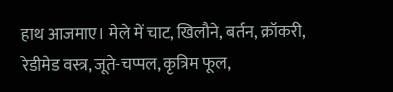हाथ आजमाए। मेले में चाट, खिलौने, बर्तन, क्रॉकरी, रेडीमेड वस्त्र, जूते-चप्पल, कृत्रिम फूल,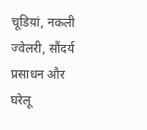चूडिय़ां, नकली ज्वेलरी, सौंदर्य प्रसाधन और घरेलू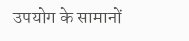उपयोग के सामानों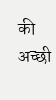की अच्छी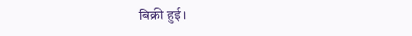बिक्री हुई।